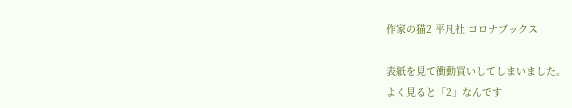作家の猫2 平凡社 コロナブックス

表紙を見て衝動買いしてしまいました。
よく見ると「2」なんです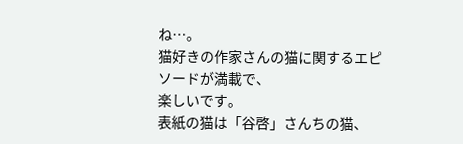ね…。
猫好きの作家さんの猫に関するエピソードが満載で、
楽しいです。
表紙の猫は「谷啓」さんちの猫、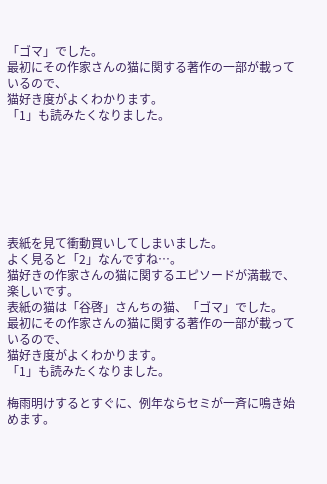「ゴマ」でした。
最初にその作家さんの猫に関する著作の一部が載っているので、
猫好き度がよくわかります。
「1」も読みたくなりました。







表紙を見て衝動買いしてしまいました。
よく見ると「2」なんですね…。
猫好きの作家さんの猫に関するエピソードが満載で、
楽しいです。
表紙の猫は「谷啓」さんちの猫、「ゴマ」でした。
最初にその作家さんの猫に関する著作の一部が載っているので、
猫好き度がよくわかります。
「1」も読みたくなりました。

梅雨明けするとすぐに、例年ならセミが一斉に鳴き始めます。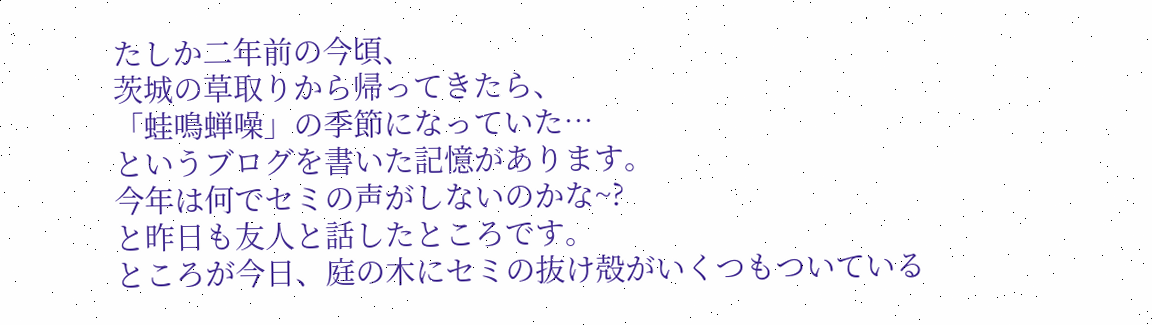たしか二年前の今頃、
茨城の草取りから帰ってきたら、
「蛙鳴蝉噪」の季節になっていた…
というブログを書いた記憶があります。
今年は何でセミの声がしないのかな~?
と昨日も友人と話したところです。
ところが今日、庭の木にセミの抜け殻がいくつもついている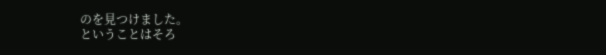のを見つけました。
ということはそろ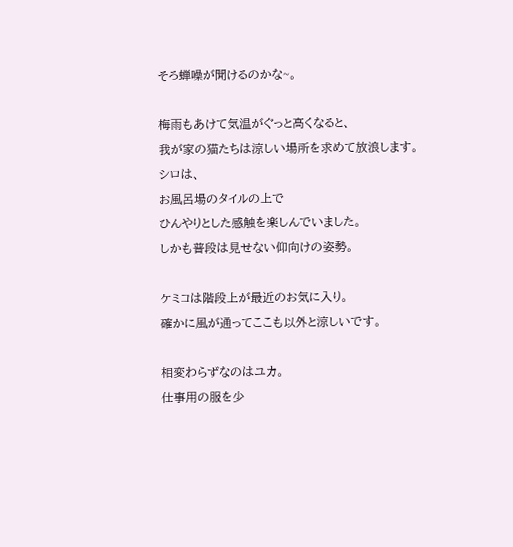そろ蝉噪が聞けるのかな~。

梅雨もあけて気温がぐっと高くなると、
我が家の猫たちは涼しい場所を求めて放浪します。
シロは、
お風呂場のタイルの上で
ひんやりとした感触を楽しんでいました。
しかも普段は見せない仰向けの姿勢。

ケミコは階段上が最近のお気に入り。
確かに風が通ってここも以外と涼しいです。

相変わらずなのはユカ。
仕事用の服を少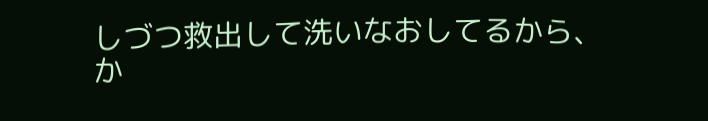しづつ救出して洗いなおしてるから、
か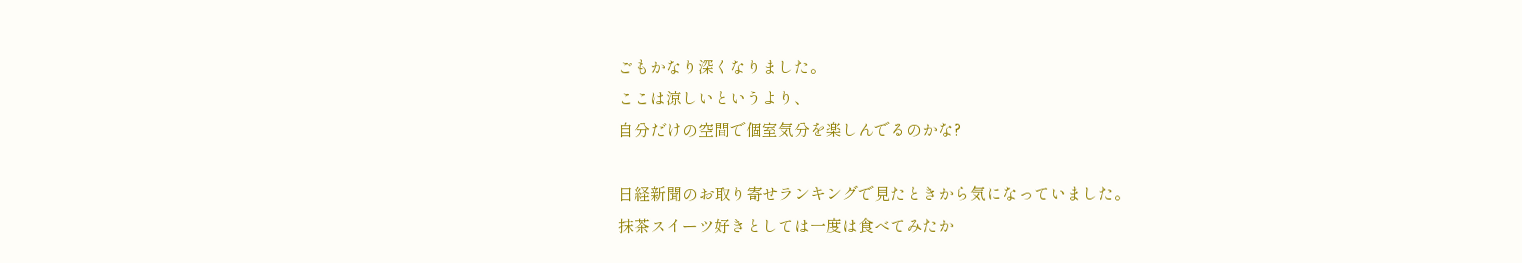ごもかなり深くなりました。
ここは涼しいというより、
自分だけの空間で個室気分を楽しんでるのかな?

日経新聞のお取り寄せランキングで見たときから気になっていました。
抹茶スイーツ好きとしては一度は食べてみたか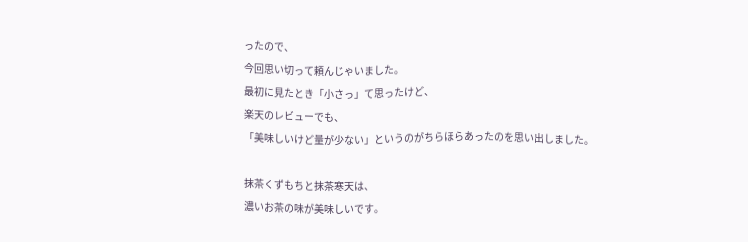ったので、
今回思い切って頼んじゃいました。
最初に見たとき「小さっ」て思ったけど、
楽天のレビューでも、
「美味しいけど量が少ない」というのがちらほらあったのを思い出しました。

抹茶くずもちと抹茶寒天は、
濃いお茶の味が美味しいです。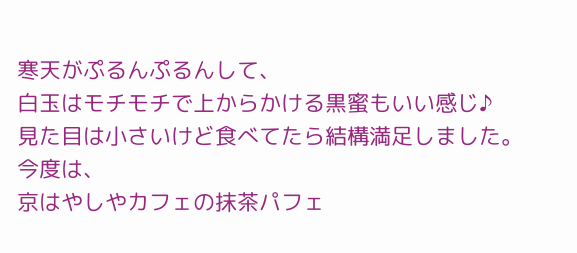寒天がぷるんぷるんして、
白玉はモチモチで上からかける黒蜜もいい感じ♪
見た目は小さいけど食べてたら結構満足しました。
今度は、
京はやしやカフェの抹茶パフェ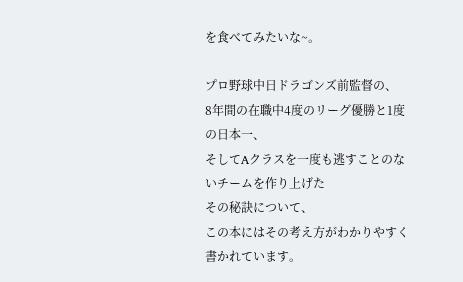を食べてみたいな~。

プロ野球中日ドラゴンズ前監督の、
8年間の在職中4度のリーグ優勝と1度の日本一、
そしてAクラスを一度も逃すことのないチームを作り上げた
その秘訣について、
この本にはその考え方がわかりやすく書かれています。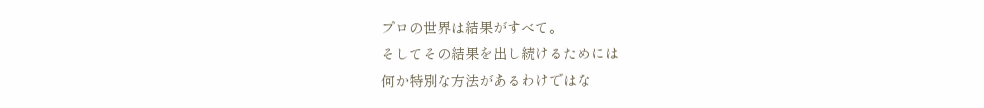プロの世界は結果がすべて。
そしてその結果を出し続けるためには
何か特別な方法があるわけではな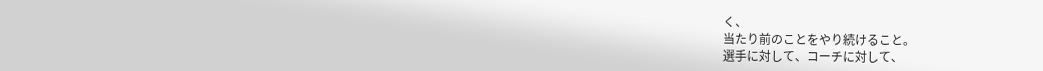く、
当たり前のことをやり続けること。
選手に対して、コーチに対して、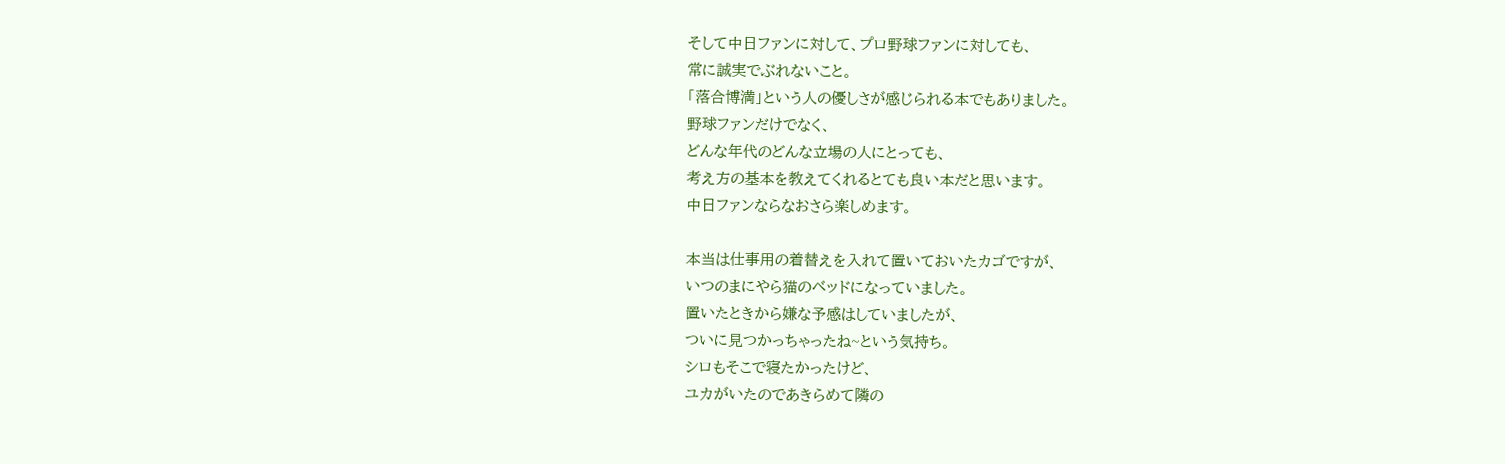そして中日ファンに対して、プロ野球ファンに対しても、
常に誠実でぶれないこと。
「落合博満」という人の優しさが感じられる本でもありました。
野球ファンだけでなく、
どんな年代のどんな立場の人にとっても、
考え方の基本を教えてくれるとても良い本だと思います。
中日ファンならなおさら楽しめます。

本当は仕事用の着替えを入れて置いておいたカゴですが、
いつのまにやら猫のベッドになっていました。
置いたときから嫌な予感はしていましたが、
ついに見つかっちゃったね~という気持ち。
シロもそこで寝たかったけど、
ユカがいたのであきらめて隣の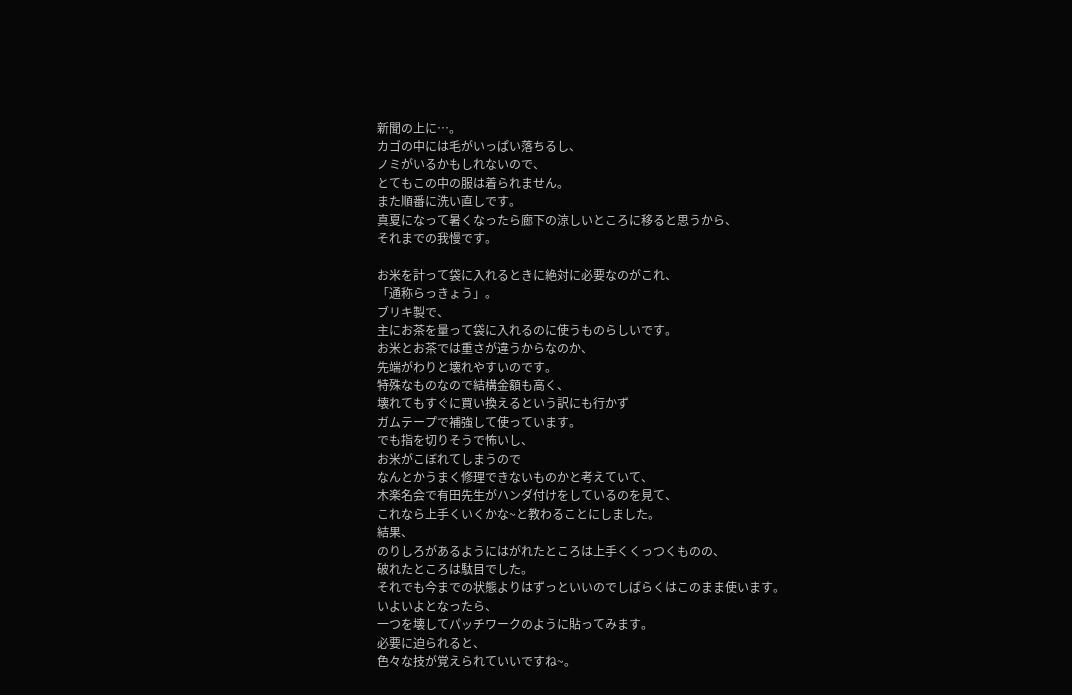新聞の上に…。
カゴの中には毛がいっぱい落ちるし、
ノミがいるかもしれないので、
とてもこの中の服は着られません。
また順番に洗い直しです。
真夏になって暑くなったら廊下の涼しいところに移ると思うから、
それまでの我慢です。

お米を計って袋に入れるときに絶対に必要なのがこれ、
「通称らっきょう」。
ブリキ製で、
主にお茶を量って袋に入れるのに使うものらしいです。
お米とお茶では重さが違うからなのか、
先端がわりと壊れやすいのです。
特殊なものなので結構金額も高く、
壊れてもすぐに買い換えるという訳にも行かず
ガムテープで補強して使っています。
でも指を切りそうで怖いし、
お米がこぼれてしまうので
なんとかうまく修理できないものかと考えていて、
木楽名会で有田先生がハンダ付けをしているのを見て、
これなら上手くいくかな~と教わることにしました。
結果、
のりしろがあるようにはがれたところは上手くくっつくものの、
破れたところは駄目でした。
それでも今までの状態よりはずっといいのでしばらくはこのまま使います。
いよいよとなったら、
一つを壊してパッチワークのように貼ってみます。
必要に迫られると、
色々な技が覚えられていいですね~。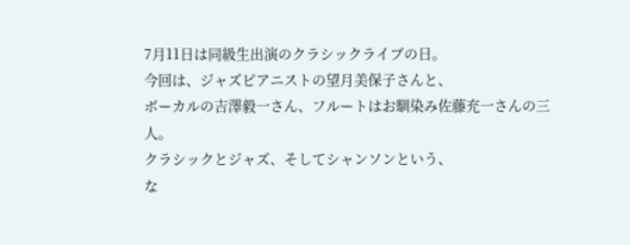7月11日は同級生出演のクラシックライブの日。
今回は、ジャズピアニストの望月美保子さんと、
ボーカルの吉澤毅一さん、フルートはお馴染み佐藤充一さんの三人。
クラシックとジャズ、そしてシャンソンという、
な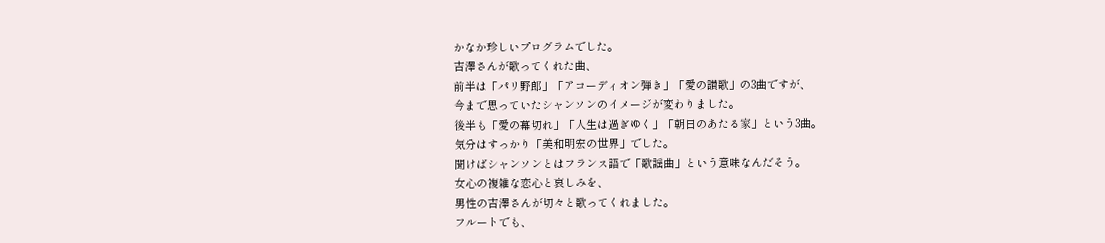かなか珍しいプログラムでした。
吉澤さんが歌ってくれた曲、
前半は「パリ野郎」「アコーディオン弾き」「愛の讃歌」の3曲ですが、
今まで思っていたシャンソンのイメージが変わりました。
後半も「愛の幕切れ」「人生は過ぎゆく」「朝日のあたる家」という3曲。
気分はすっかり「美和明宏の世界」でした。
聞けばシャンソンとはフランス語で「歌謡曲」という意味なんだそう。
女心の複雑な恋心と哀しみを、
男性の吉澤さんが切々と歌ってくれました。
フルートでも、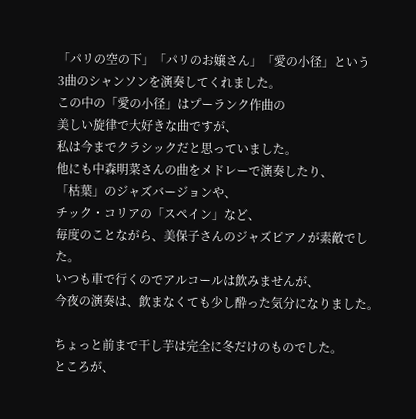「パリの空の下」「パリのお嬢さん」「愛の小径」という
3曲のシャンソンを演奏してくれました。
この中の「愛の小径」はプーランク作曲の
美しい旋律で大好きな曲ですが、
私は今までクラシックだと思っていました。
他にも中森明菜さんの曲をメドレーで演奏したり、
「枯葉」のジャズバージョンや、
チック・コリアの「スペイン」など、
毎度のことながら、美保子さんのジャズピアノが素敵でした。
いつも車で行くのでアルコールは飲みませんが、
今夜の演奏は、飲まなくても少し酔った気分になりました。

ちょっと前まで干し芋は完全に冬だけのものでした。
ところが、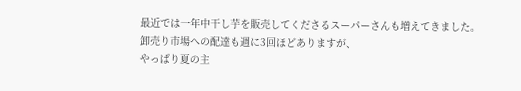最近では一年中干し芋を販売してくださるスーパーさんも増えてきました。
卸売り市場への配達も週に3回ほどありますが、
やっぱり夏の主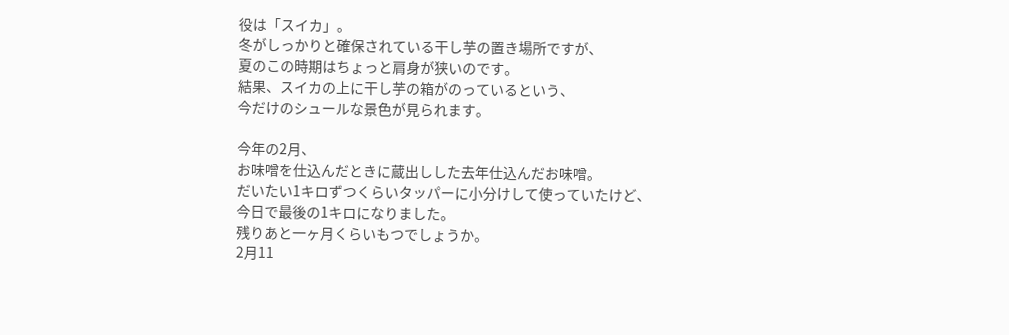役は「スイカ」。
冬がしっかりと確保されている干し芋の置き場所ですが、
夏のこの時期はちょっと肩身が狭いのです。
結果、スイカの上に干し芋の箱がのっているという、
今だけのシュールな景色が見られます。

今年の2月、
お味噌を仕込んだときに蔵出しした去年仕込んだお味噌。
だいたい1キロずつくらいタッパーに小分けして使っていたけど、
今日で最後の1キロになりました。
残りあと一ヶ月くらいもつでしょうか。
2月11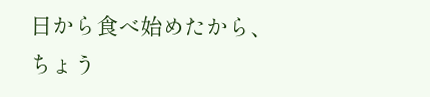日から食べ始めたから、
ちょう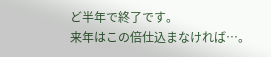ど半年で終了です。
来年はこの倍仕込まなければ…。